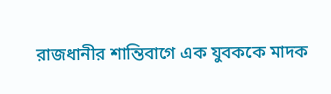রাজধানীর শান্তিবাগে এক যুবককে মাদক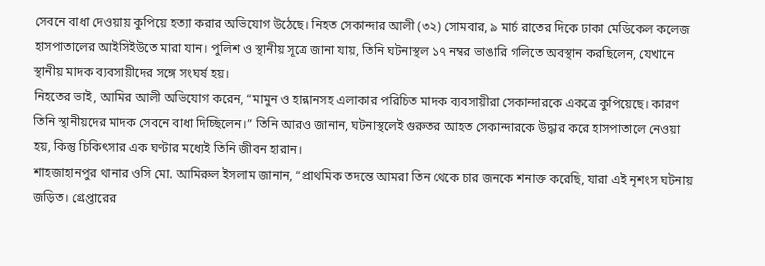সেবনে বাধা দেওয়ায় কুপিয়ে হত্যা করার অভিযোগ উঠেছে। নিহত সেকান্দার আলী (৩২) সোমবার, ৯ মার্চ রাতের দিকে ঢাকা মেডিকেল কলেজ হাসপাতালের আইসিইউতে মারা যান। পুলিশ ও স্থানীয় সূত্রে জানা যায়, তিনি ঘটনাস্থল ১৭ নম্বর ভাঙারি গলিতে অবস্থান করছিলেন, যেখানে স্থানীয় মাদক ব্যবসায়ীদের সঙ্গে সংঘর্ষ হয়।
নিহতের ভাই, আমির আলী অভিযোগ করেন, “মামুন ও হান্নানসহ এলাকার পরিচিত মাদক ব্যবসায়ীরা সেকান্দারকে একত্রে কুপিয়েছে। কারণ তিনি স্থানীয়দের মাদক সেবনে বাধা দিচ্ছিলেন।” তিনি আরও জানান, ঘটনাস্থলেই গুরুতর আহত সেকান্দারকে উদ্ধার করে হাসপাতালে নেওয়া হয়, কিন্তু চিকিৎসার এক ঘণ্টার মধ্যেই তিনি জীবন হারান।
শাহজাহানপুর থানার ওসি মো. আমিরুল ইসলাম জানান, “প্রাথমিক তদন্তে আমরা তিন থেকে চার জনকে শনাক্ত করেছি, যারা এই নৃশংস ঘটনায় জড়িত। গ্রেপ্তারের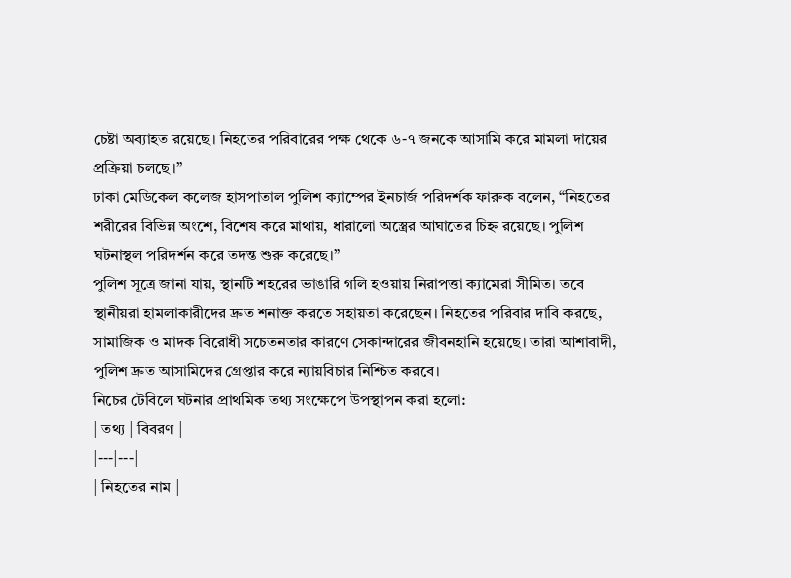চেষ্টা অব্যাহত রয়েছে। নিহতের পরিবারের পক্ষ থেকে ৬-৭ জনকে আসামি করে মামলা দায়ের প্রক্রিয়া চলছে।”
ঢাকা মেডিকেল কলেজ হাসপাতাল পুলিশ ক্যাম্পের ইনচার্জ পরিদর্শক ফারুক বলেন, “নিহতের শরীরের বিভিন্ন অংশে, বিশেষ করে মাথায়, ধারালো অস্ত্রের আঘাতের চিহ্ন রয়েছে। পুলিশ ঘটনাস্থল পরিদর্শন করে তদন্ত শুরু করেছে।”
পুলিশ সূত্রে জানা যায়, স্থানটি শহরের ভাঙারি গলি হওয়ায় নিরাপত্তা ক্যামেরা সীমিত। তবে স্থানীয়রা হামলাকারীদের দ্রুত শনাক্ত করতে সহায়তা করেছেন। নিহতের পরিবার দাবি করছে, সামাজিক ও মাদক বিরোধী সচেতনতার কারণে সেকান্দারের জীবনহানি হয়েছে। তারা আশাবাদী, পুলিশ দ্রুত আসামিদের গ্রেপ্তার করে ন্যায়বিচার নিশ্চিত করবে।
নিচের টেবিলে ঘটনার প্রাথমিক তথ্য সংক্ষেপে উপস্থাপন করা হলো:
| তথ্য | বিবরণ |
|---|---|
| নিহতের নাম |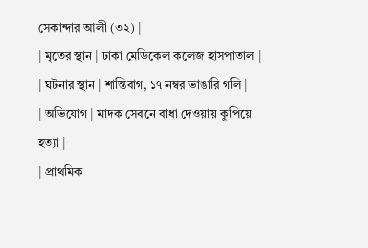সেকান্দার আলী (৩২) |
| মৃতের স্থান | ঢাকা মেডিকেল কলেজ হাসপাতাল |
| ঘটনার স্থান | শান্তিবাগ, ১৭ নম্বর ভাঙারি গলি |
| অভিযোগ | মাদক সেবনে বাধা দেওয়ায় কুপিয়ে হত্যা |
| প্রাথমিক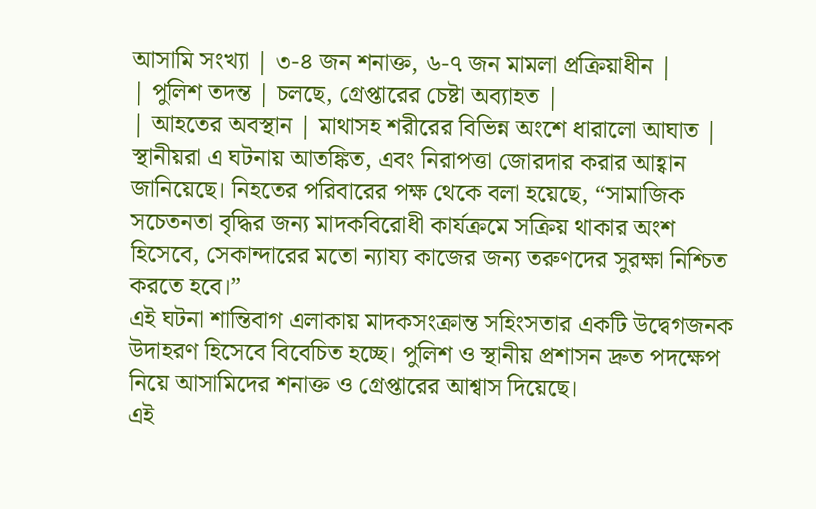আসামি সংখ্যা | ৩-৪ জন শনাক্ত, ৬-৭ জন মামলা প্রক্রিয়াধীন |
| পুলিশ তদন্ত | চলছে, গ্রেপ্তারের চেষ্টা অব্যাহত |
| আহতের অবস্থান | মাথাসহ শরীরের বিভিন্ন অংশে ধারালো আঘাত |
স্থানীয়রা এ ঘটনায় আতঙ্কিত, এবং নিরাপত্তা জোরদার করার আহ্বান জানিয়েছে। নিহতের পরিবারের পক্ষ থেকে বলা হয়েছে, “সামাজিক সচেতনতা বৃদ্ধির জন্য মাদকবিরোধী কার্যক্রমে সক্রিয় থাকার অংশ হিসেবে, সেকান্দারের মতো ন্যায্য কাজের জন্য তরুণদের সুরক্ষা নিশ্চিত করতে হবে।”
এই ঘটনা শান্তিবাগ এলাকায় মাদকসংক্রান্ত সহিংসতার একটি উদ্বেগজনক উদাহরণ হিসেবে বিবেচিত হচ্ছে। পুলিশ ও স্থানীয় প্রশাসন দ্রুত পদক্ষেপ নিয়ে আসামিদের শনাক্ত ও গ্রেপ্তারের আশ্বাস দিয়েছে।
এই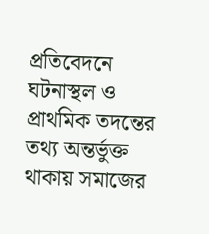প্রতিবেদনে ঘটনাস্থল ও প্রাথমিক তদন্তের তথ্য অন্তর্ভুক্ত থাকায় সমাজের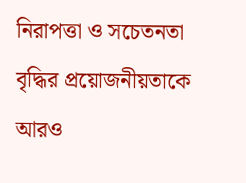নিরাপত্তা ও সচেতনতা বৃদ্ধির প্রয়োজনীয়তাকে আরও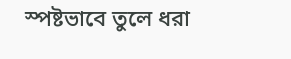স্পষ্টভাবে তুলে ধরা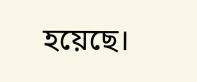হয়েছে।